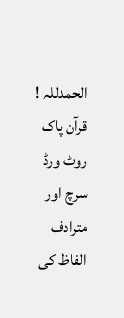الحمدللہ ! قرآن پاک روٹ ورڈ سرچ اور مترادف الفاظ کی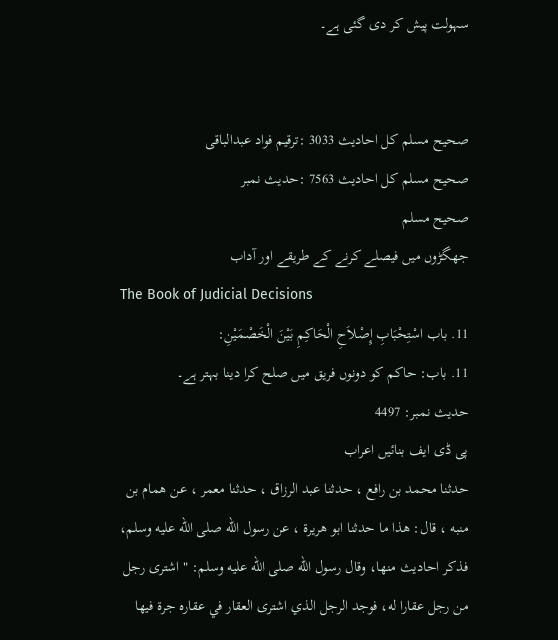سہولت پیش کر دی گئی ہے۔


صحيح مسلم کل احادیث 3033 :ترقیم فواد عبدالباقی
صحيح مسلم کل احادیث 7563 :حدیث نمبر
صحيح مسلم
جھگڑوں میں فیصلے کرنے کے طریقے اور آداب
The Book of Judicial Decisions
11. باب اسْتِحْبَابِ إِصْلاَحِ الْحَاكِمِ بَيْنَ الْخَصْمَيْنِ:
11. باب: حاکم کو دونوں فریق میں صلح کرا دینا بہتر ہے۔
حدیث نمبر: 4497
پی ڈی ایف بنائیں اعراب
حدثنا محمد بن رافع ، حدثنا عبد الرزاق ، حدثنا معمر ، عن همام بن منبه ، قال: هذا ما حدثنا ابو هريرة ، عن رسول الله صلى الله عليه وسلم، فذكر احاديث منها، وقال رسول الله صلى الله عليه وسلم: " اشترى رجل من رجل عقارا له، فوجد الرجل الذي اشترى العقار في عقاره جرة فيها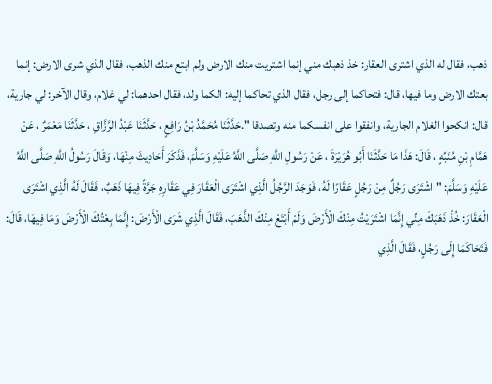ذهب، فقال له الذي اشترى العقار: خذ ذهبك مني إنما اشتريت منك الارض ولم ابتع منك الذهب، فقال الذي شرى الارض: إنما بعتك الارض وما فيها، قال: فتحاكما إلى رجل، فقال الذي تحاكما إليه: الكما ولد، فقال احدهما: لي غلام، وقال الآخر: لي جارية، قال: انكحوا الغلام الجارية، وانفقوا على انفسكما منه وتصدقا ".حَدَّثَنَا مُحَمَّدُ بْنُ رَافِعٍ ، حَدَّثَنَا عَبْدُ الرَّزَّاقِ ، حَدَّثَنَا مَعْمَرٌ ، عَنْ هَمَّامِ بْنِ مُنَبِّهٍ ، قَالَ: هَذَا مَا حَدَّثَنَا أَبُو هُرَيْرَةَ ، عَنْ رَسُولِ اللَّهِ صَلَّى اللَّهُ عَلَيْهِ وَسَلَّمَ، فَذَكَرَ أَحَادِيثَ مِنْهَا، وَقَالَ رَسُولُ اللَّهِ صَلَّى اللَّهُ عَلَيْهِ وَسَلَّمَ: " اشْتَرَى رَجُلٌ مِنْ رَجُلٍ عَقَارًا لَهُ، فَوَجَدَ الرَّجُلُ الَّذِي اشْتَرَى الْعَقَارَ فِي عَقَارِهِ جَرَّةً فِيهَا ذَهَبٌ، فَقَالَ لَهُ الَّذِي اشْتَرَى الْعَقَارَ: خُذْ ذَهَبَكَ مِنِّي إِنَّمَا اشْتَرَيْتُ مِنْكَ الْأَرْضَ وَلَمْ أَبْتَعْ مِنْكَ الذَّهَبَ، فَقَالَ الَّذِي شَرَى الْأَرْضَ: إِنَّمَا بِعْتُكَ الْأَرْضَ وَمَا فِيهَا، قَالَ: فَتَحَاكَمَا إِلَى رَجُلٍ، فَقَالَ الَّذِي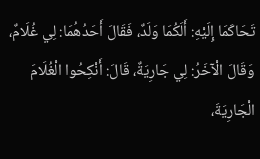تَحَاكَمَا إِلَيْهِ: أَلَكُمَا وَلَدٌ، فَقَالَ أَحَدُهُمَا: لِي غُلَامٌ، وَقَالَ الْآخَرُ: لِي جَارِيَةٌ، قَالَ: أَنْكِحُوا الْغُلَامَ الْجَارِيَةَ،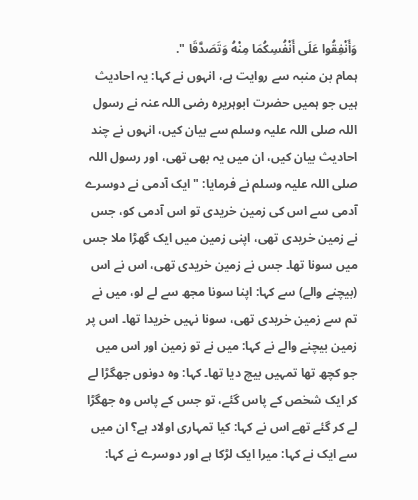وَأَنْفِقُوا عَلَى أَنْفُسِكُمَا مِنْهُ وَتَصَدَّقَا ".
ہمام بن منبہ سے روایت ہے، انہوں نے کہا: یہ احادیث ہیں جو ہمیں حضرت ابوہریرہ رضی اللہ عنہ نے رسول اللہ صلی اللہ علیہ وسلم سے بیان کیں، انہوں نے چند احادیث بیان کیں، ان میں یہ بھی تھی، اور رسول اللہ صلی اللہ علیہ وسلم نے فرمایا: "ایک آدمی نے دوسرے آدمی سے اس کی زمین خریدی تو اس آدمی کو، جس نے زمین خریدی تھی، اپنی زمین میں ایک گھڑا ملا جس میں سونا تھا۔ جس نے زمین خریدی تھی، اس نے اس (بیچنے والے) سے کہا: اپنا سونا مجھ سے لے لو، میں نے تم سے زمین خریدی تھی، سونا نہیں خریدا تھا۔ اس پر زمین بیچنے والے نے کہا: میں نے تو زمین اور اس میں جو کچھ تھا تمہیں بیچ دیا تھا۔ کہا: وہ دونوں جھگڑا لے کر ایک شخص کے پاس گئے، تو جس کے پاس وہ جھگڑا لے کر گئے تھے اس نے کہا: کیا تمہاری اولاد ہے؟ ان میں سے ایک نے کہا: میرا ایک لڑکا ہے اور دوسرے نے کہا: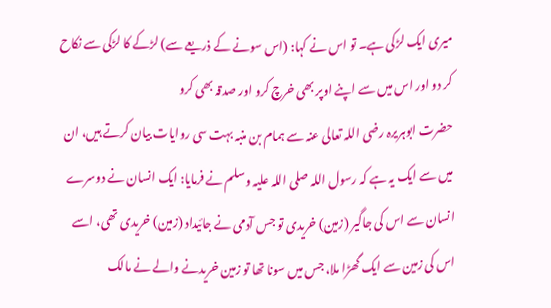میری ایک لڑکی ہے۔ تو اس نے کہا: (اس سونے کے ذریعے سے) لڑکے کا لڑکی سے نکاح کر دو اور اس میں سے اپنے اوپر بھی خرچ کرو اور صدقہ بھی کرو
حضرت ابوہریرہ رضی اللہ تعالی عنہ سے ہمام بن منبہ بہت سی روایات بیان کرتے ہیں، ان میں سے ایک یہ ہے کہ رسول اللہ صلی اللہ علیہ وسلم نے فرمایا: ایک انسان نے دوسرے انسان سے اس کی جاگیر (زمین) خریدی تو جس آدمی نے جائیداد (زمین) خریدی تھی، اسے اس کی زمین سے ایک گھڑا ملا، جس میں سونا تھا تو زمین خریدنے والے نے مالک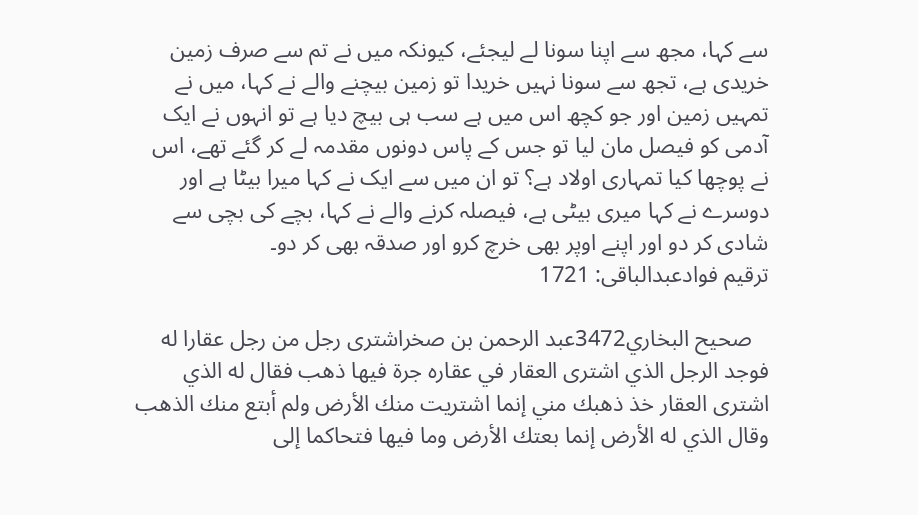سے کہا، مجھ سے اپنا سونا لے لیجئے، کیونکہ میں نے تم سے صرف زمین خریدی ہے، تجھ سے سونا نہیں خریدا تو زمین بیچنے والے نے کہا، میں نے تمہیں زمین اور جو کچھ اس میں ہے سب ہی بیچ دیا ہے تو انہوں نے ایک آدمی کو فیصل مان لیا تو جس کے پاس دونوں مقدمہ لے کر گئے تھے، اس نے پوچھا کیا تمہاری اولاد ہے؟ تو ان میں سے ایک نے کہا میرا بیٹا ہے اور دوسرے نے کہا میری بیٹی ہے، فیصلہ کرنے والے نے کہا، بچے کی بچی سے شادی کر دو اور اپنے اوپر بھی خرچ کرو اور صدقہ بھی کر دو۔
ترقیم فوادعبدالباقی: 1721

   صحيح البخاري3472عبد الرحمن بن صخراشترى رجل من رجل عقارا له فوجد الرجل الذي اشترى العقار في عقاره جرة فيها ذهب فقال له الذي اشترى العقار خذ ذهبك مني إنما اشتريت منك الأرض ولم أبتع منك الذهب وقال الذي له الأرض إنما بعتك الأرض وما فيها فتحاكما إلى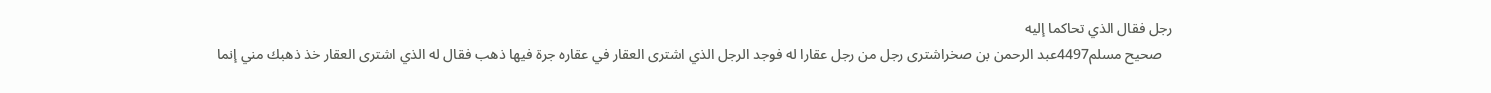رجل فقال الذي تحاكما إليه
   صحيح مسلم4497عبد الرحمن بن صخراشترى رجل من رجل عقارا له فوجد الرجل الذي اشترى العقار في عقاره جرة فيها ذهب فقال له الذي اشترى العقار خذ ذهبك مني إنما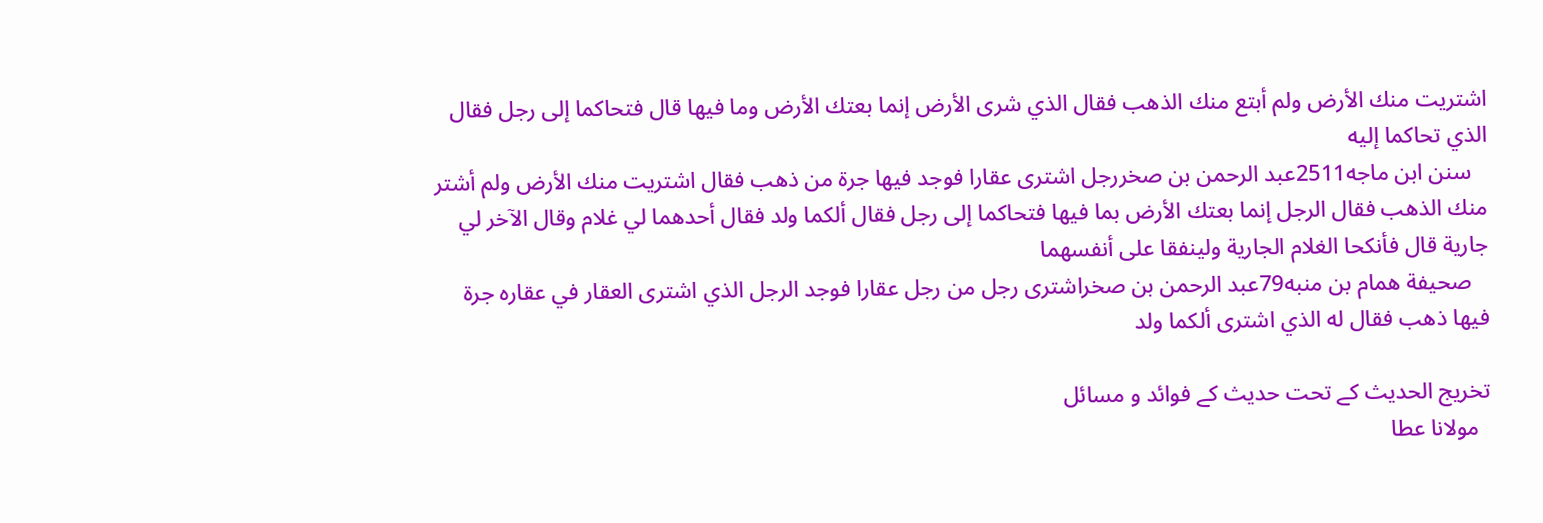اشتريت منك الأرض ولم أبتع منك الذهب فقال الذي شرى الأرض إنما بعتك الأرض وما فيها قال فتحاكما إلى رجل فقال الذي تحاكما إليه
   سنن ابن ماجه2511عبد الرحمن بن صخررجل اشترى عقارا فوجد فيها جرة من ذهب فقال اشتريت منك الأرض ولم أشتر منك الذهب فقال الرجل إنما بعتك الأرض بما فيها فتحاكما إلى رجل فقال ألكما ولد فقال أحدهما لي غلام وقال الآخر لي جارية قال فأنكحا الغلام الجارية ولينفقا على أنفسهما
   صحيفة همام بن منبه79عبد الرحمن بن صخراشترى رجل من رجل عقارا فوجد الرجل الذي اشترى العقار في عقاره جرة فيها ذهب فقال له الذي اشترى ألكما ولد

تخریج الحدیث کے تحت حدیث کے فوائد و مسائل
  مولانا عطا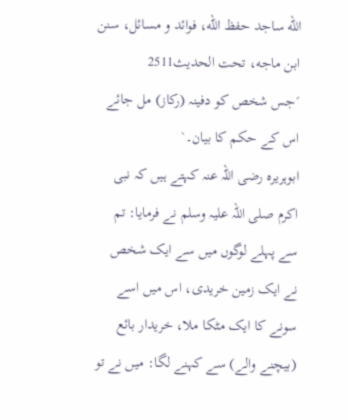الله ساجد حفظ الله، فوائد و مسائل، سنن ابن ماجه، تحت الحديث2511
´جس شخص کو دفینہ (رکاز) مل جائے اس کے حکم کا بیان۔`
ابوہریرہ رضی اللہ عنہ کہتے ہیں کہ نبی اکرم صلی اللہ علیہ وسلم نے فرمایا: تم سے پہلے لوگوں میں سے ایک شخص نے ایک زمین خریدی، اس میں اسے سونے کا ایک مٹکا ملا، خریدار بائع (بیچنے والے) سے کہنے لگا: میں نے تو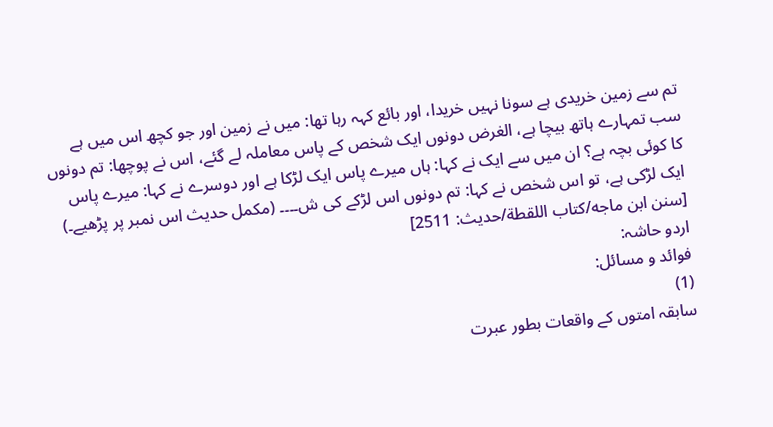تم سے زمین خریدی ہے سونا نہیں خریدا، اور بائع کہہ رہا تھا: میں نے زمین اور جو کچھ اس میں ہے سب تمہارے ہاتھ بیچا ہے، الغرض دونوں ایک شخص کے پاس معاملہ لے گئے، اس نے پوچھا: تم دونوں کا کوئی بچہ ہے؟ ان میں سے ایک نے کہا: ہاں میرے پاس ایک لڑکا ہے اور دوسرے نے کہا: میرے پاس ایک لڑکی ہے، تو اس شخص نے کہا: تم دونوں اس لڑکے کی ش۔۔۔۔ (مکمل حدیث اس نمبر پر پڑھیے۔) [سنن ابن ماجه/كتاب اللقطة/حدیث: 2511]
اردو حاشہ:
فوائد و مسائل:
(1)
سابقہ امتوں کے واقعات بطور عبرت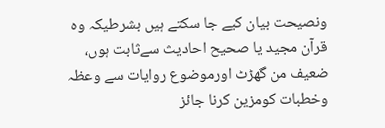ونصیحت بیان کیے جا سکتے ہیں بشرطیکہ وہ قرآن مجید یا صحیح احادیث سےثابت ہوں، ضعیف من گھڑٹ اورموضوع روایات سے وعظہ وخطبات کومزین کرنا جائز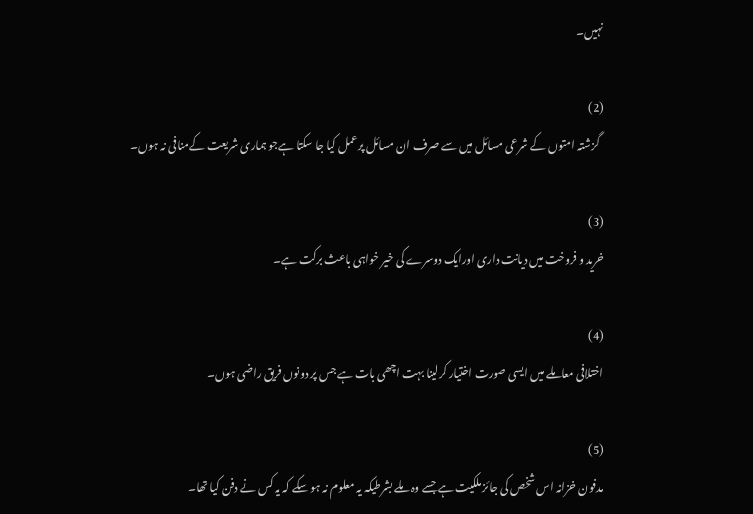نہیں۔

(2)
  گزشتہ امتوں کے شرعی مسائل میں سے صرف ان مسائل پرعمل کیا جا سکتا ہےجو ہماری شریعت کےمنافی نہ ہوں۔

(3)
خرید و فروخت میں دیانت داری اورایک دوسرے کی خیر خواہی باعث برکت ہے۔

(4)
اختلافی معاملے میں ایسی صورت اختیار کرلینا بہت اچھی بات ہے جس پر دونوں فریق راضی ہوں۔

(5)
مدفون خزانہ اس شخص کی جائز ملکیت ہے جسے وہ ملے بشرطیکہ یہ معلوم نہ ہو سکے کہ یہ کس نے دفن کیا تھا۔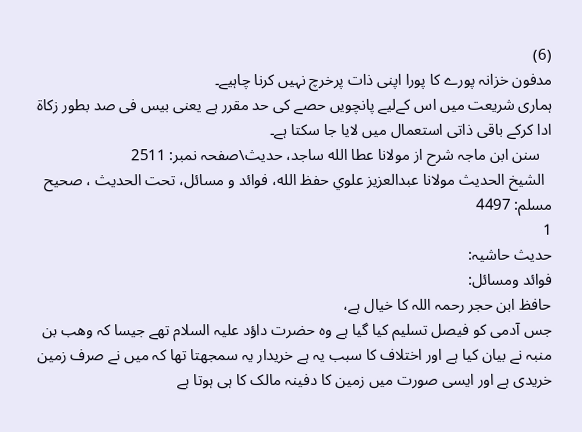(6)
مدفون خزانہ پورے کا پورا اپنی ذات پرخرچ نہیں کرنا چاہیے۔
ہماری شریعت میں اس کےلیے پانچویں حصے کی حد مقرر ہے یعنی بیس فی صد بطور زکاۃ ادا کرکے باقی ذاتی استعمال میں لایا جا سکتا ہے۔
   سنن ابن ماجہ شرح از مولانا عطا الله ساجد، حدیث\صفحہ نمبر: 2511
  الشيخ الحديث مولانا عبدالعزيز علوي حفظ الله، فوائد و مسائل، تحت الحديث ، صحيح مسلم: 4497
1
حدیث حاشیہ:
فوائد ومسائل:
حافظ ابن حجر رحمہ اللہ کا خیال ہے،
جس آدمی کو فیصل تسلیم کیا گیا ہے وہ حضرت داؤد علیہ السلام تھے جیسا کہ وھب بن منبہ نے بیان کیا ہے اور اختلاف کا سبب یہ ہے خریدار یہ سمجھتا تھا کہ میں نے صرف زمین خریدی ہے اور ایسی صورت میں زمین کا دفینہ مالک کا ہی ہوتا ہے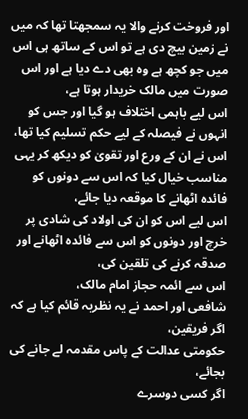اور فروخت کرنے والا یہ سمجھتا تھا کہ میں نے زمین بیچ دی ہے تو اس کے ساتھ ہی اس میں جو کچھ ہے وہ بھی دے دیا ہے اور اس صورت میں مالک خریدار ہوتا ہے،
اس لیے باہمی اختلاف ہو گیا اور جس کو انہوں نے فیصلہ کے لیے حکم تسلیم کیا تھا،
اس نے ان کے ورع اور تقویٰ کو دیکھ کر یہی مناسب خیال کیا کہ اس سے دونوں کو فائدہ اٹھانے کا موقعہ دیا جائے،
اس لیے اس کو ان کی اولاد کی شادی پر خرچ اور دونوں کو اس سے فائدہ اٹھانے اور صدقہ کرنے کی تلقین کی،
اس سے ائمہ حجاز امام مالک،
شافعی اور احمد نے یہ نظریہ قائم کیا ہے کہ اگر فریقین،
حکومتی عدالت کے پاس مقدمہ لے جانے کی بجائے،
اگر کسی دوسرے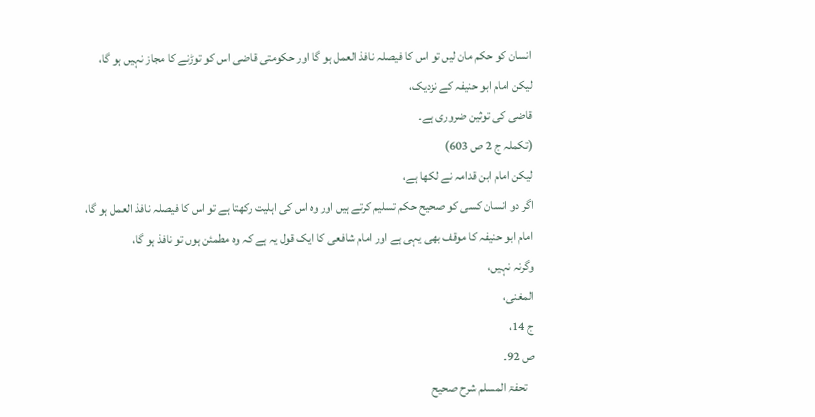انسان کو حکم مان لیں تو اس کا فیصلہ نافذ العمل ہو گا اور حکومتی قاضی اس کو توڑنے کا مجاز نہیں ہو گا،
لیکن امام ابو حنیفہ کے نزدیک،
قاضی کی توثین ضروری ہے۔
(تکملہ ج 2 ص 603)
لیکن امام ابن قدامہ نے لکھا ہے،
اگر دو انسان کسی کو صحیح حکم تسلیم کرتے ہیں اور وہ اس کی اہلیت رکھتا ہے تو اس کا فیصلہ نافذ العمل ہو گا،
امام ابو حنیفہ کا موقف بھی یہی ہے اور امام شافعی کا ایک قول یہ ہے کہ وہ مطمئن ہوں تو نافذ ہو گا،
وگرنہ نہیں،
المغنی،
ج 14،
ص 92۔
   تحفۃ المسلم شرح صحیح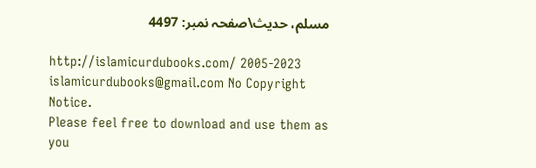مسلم، حدیث\صفحہ نمبر: 4497

http://islamicurdubooks.com/ 2005-2023 islamicurdubooks@gmail.com No Copyright Notice.
Please feel free to download and use them as you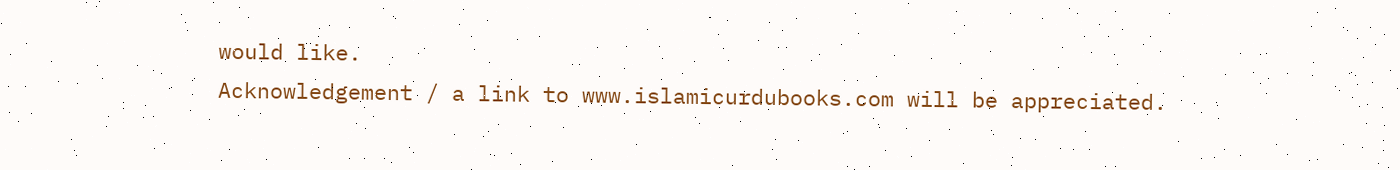would like.
Acknowledgement / a link to www.islamicurdubooks.com will be appreciated.